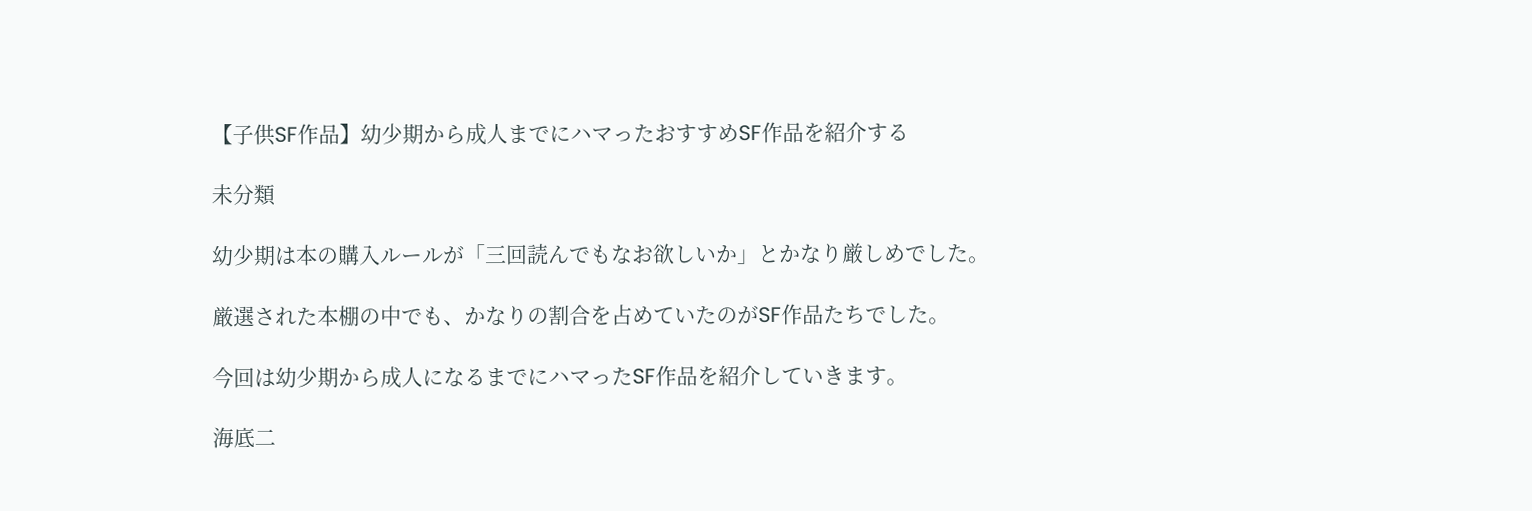【子供SF作品】幼少期から成人までにハマったおすすめSF作品を紹介する

未分類

幼少期は本の購入ルールが「三回読んでもなお欲しいか」とかなり厳しめでした。

厳選された本棚の中でも、かなりの割合を占めていたのがSF作品たちでした。

今回は幼少期から成人になるまでにハマったSF作品を紹介していきます。

海底二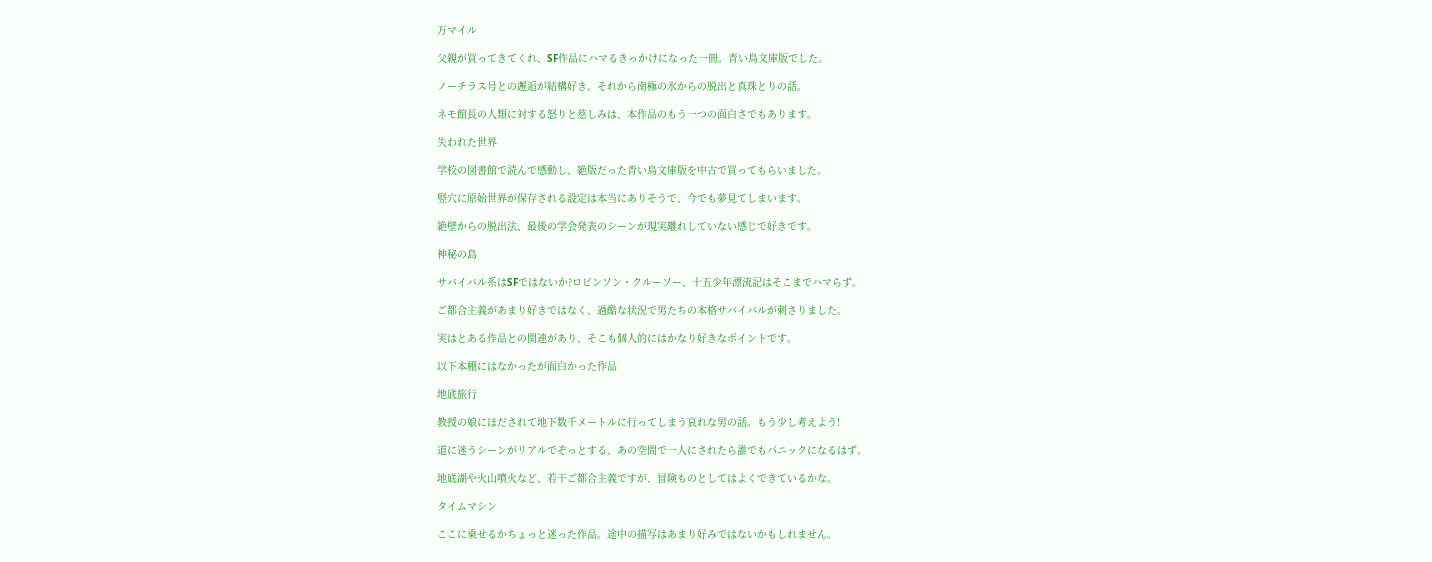万マイル

父親が買ってきてくれ、SF作品にハマるきっかけになった一冊。青い鳥文庫版でした。

ノーチラス号との邂逅が結構好き。それから南極の氷からの脱出と真珠とりの話。

ネモ館長の人類に対する怒りと慈しみは、本作品のもう一つの面白さでもあります。

失われた世界

学校の図書館で読んで感動し、絶版だった青い鳥文庫版を中古で買ってもらいました。

竪穴に原始世界が保存される設定は本当にありそうで、今でも夢見てしまいます。

絶壁からの脱出法、最後の学会発表のシーンが現実離れしていない感じで好きです。

神秘の島

サバイバル系はSFではないか?ロビンソン・クルーソー、十五少年漂流記はそこまでハマらず。

ご都合主義があまり好きではなく、過酷な状況で男たちの本格サバイバルが刺さりました。

実はとある作品との関連があり、そこも個人的にはかなり好きなポイントです。

以下本棚にはなかったが面白かった作品

地底旅行

教授の娘にほだされて地下数千メートルに行ってしまう哀れな男の話。もう少し考えよう!

道に迷うシーンがリアルでぞっとする、あの空間で一人にされたら誰でもパニックになるはず。

地底湖や火山噴火など、若干ご都合主義ですが、冒険ものとしてはよくできているかな。

タイムマシン

ここに乗せるかちょっと迷った作品。途中の描写はあまり好みではないかもしれません。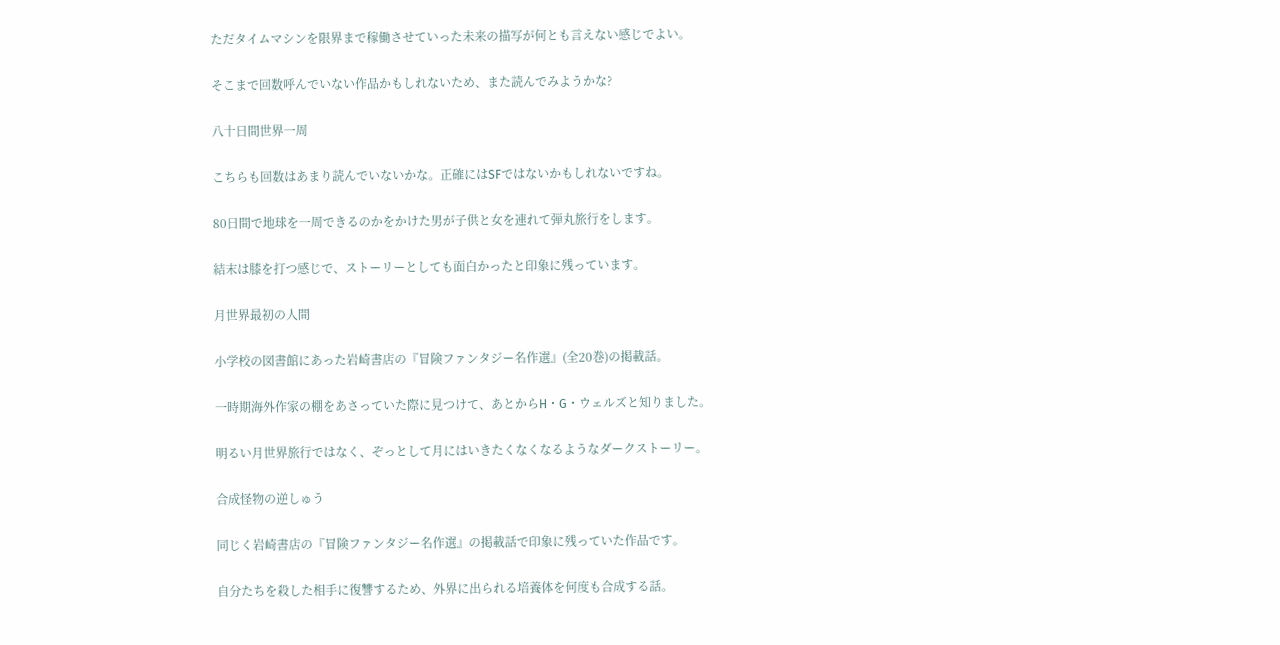ただタイムマシンを限界まで稼働させていった未来の描写が何とも言えない感じでよい。

そこまで回数呼んでいない作品かもしれないため、また読んでみようかな?

八十日間世界一周

こちらも回数はあまり読んでいないかな。正確にはSFではないかもしれないですね。

80日間で地球を一周できるのかをかけた男が子供と女を連れて弾丸旅行をします。

結末は膝を打つ感じで、ストーリーとしても面白かったと印象に残っています。

月世界最初の人間

小学校の図書館にあった岩崎書店の『冒険ファンタジー名作選』(全20巻)の掲載話。

一時期海外作家の棚をあさっていた際に見つけて、あとからH・G・ウェルズと知りました。

明るい月世界旅行ではなく、ぞっとして月にはいきたくなくなるようなダークストーリー。

合成怪物の逆しゅう

同じく岩崎書店の『冒険ファンタジー名作選』の掲載話で印象に残っていた作品です。

自分たちを殺した相手に復讐するため、外界に出られる培養体を何度も合成する話。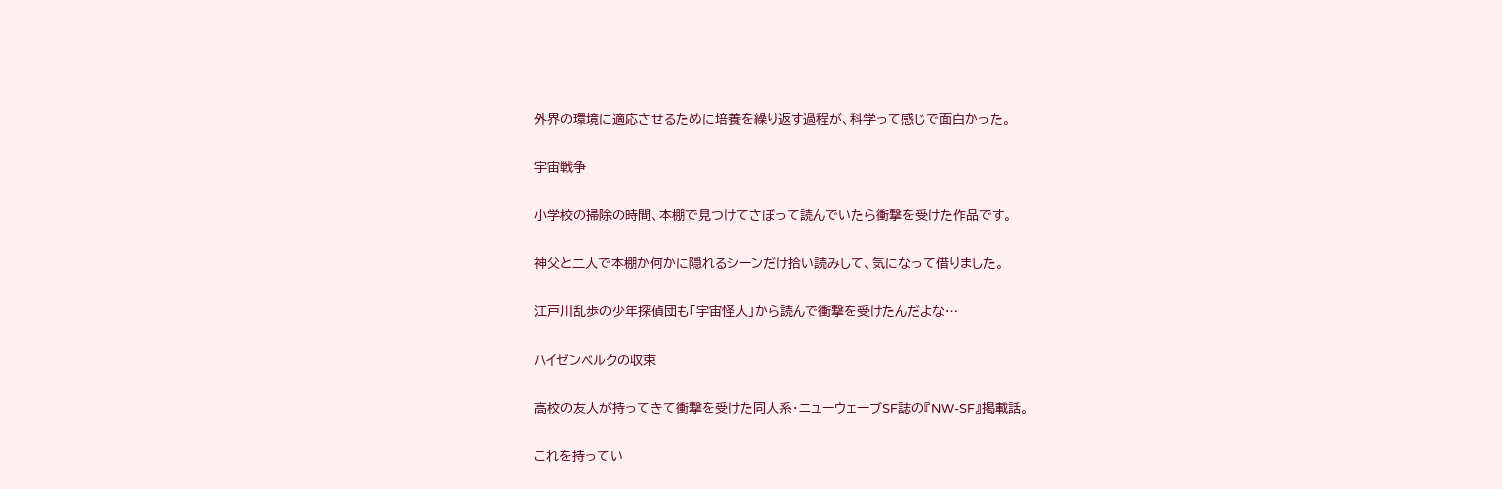外界の環境に適応させるために培養を繰り返す過程が、科学って感じで面白かった。

宇宙戦争

小学校の掃除の時間、本棚で見つけてさぼって読んでいたら衝撃を受けた作品です。

神父と二人で本棚か何かに隠れるシーンだけ拾い読みして、気になって借りました。

江戸川乱歩の少年探偵団も「宇宙怪人」から読んで衝撃を受けたんだよな…

ハイゼンベルクの収束

高校の友人が持ってきて衝撃を受けた同人系・ニューウェーブSF誌の『NW-SF』掲載話。

これを持ってい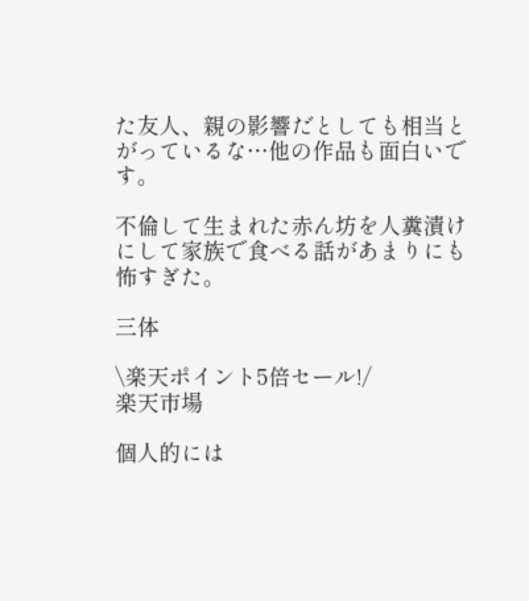た友人、親の影響だとしても相当とがっているな…他の作品も面白いです。

不倫して生まれた赤ん坊を人糞漬けにして家族で食べる話があまりにも怖すぎた。

三体

\楽天ポイント5倍セール!/
楽天市場

個人的には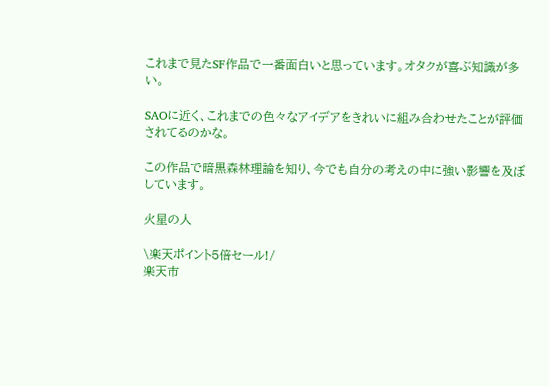これまで見たSF作品で一番面白いと思っています。オタクが喜ぶ知識が多い。

SAOに近く、これまでの色々なアイデアをきれいに組み合わせたことが評価されてるのかな。

この作品で暗黒森林理論を知り、今でも自分の考えの中に強い影響を及ぼしています。

火星の人

\楽天ポイント5倍セール!/
楽天市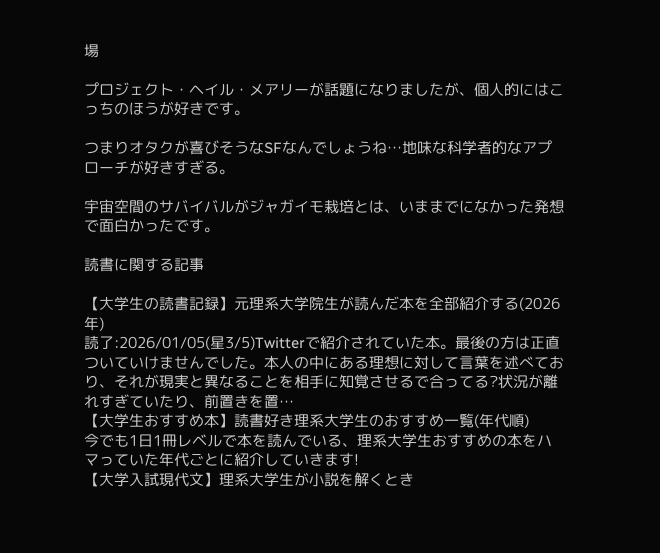場

プロジェクト・ヘイル・メアリーが話題になりましたが、個人的にはこっちのほうが好きです。

つまりオタクが喜びそうなSFなんでしょうね…地味な科学者的なアプローチが好きすぎる。

宇宙空間のサバイバルがジャガイモ栽培とは、いままでになかった発想で面白かったです。

読書に関する記事

【大学生の読書記録】元理系大学院生が読んだ本を全部紹介する(2026年)
読了:2026/01/05(星3/5)Twitterで紹介されていた本。最後の方は正直ついていけませんでした。本人の中にある理想に対して言葉を述べており、それが現実と異なることを相手に知覚させるで合ってる?状況が離れすぎていたり、前置きを置…
【大学生おすすめ本】読書好き理系大学生のおすすめ一覧(年代順)
今でも1日1冊レベルで本を読んでいる、理系大学生おすすめの本をハマっていた年代ごとに紹介していきます!
【大学入試現代文】理系大学生が小説を解くとき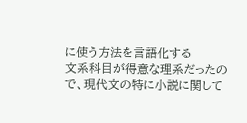に使う方法を言語化する
文系科目が得意な理系だったので、現代文の特に小説に関して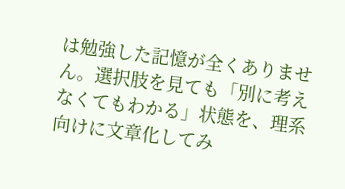は勉強した記憶が全くありません。選択肢を見ても「別に考えなくてもわかる」状態を、理系向けに文章化してみ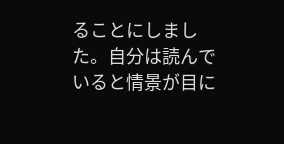ることにしました。自分は読んでいると情景が目に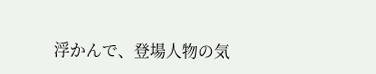浮かんで、登場人物の気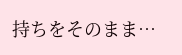持ちをそのまま…